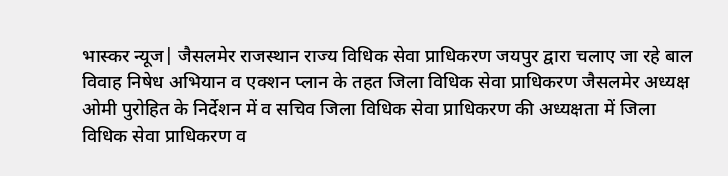भास्कर न्यूज| जैसलमेर राजस्थान राज्य विधिक सेवा प्राधिकरण जयपुर द्वारा चलाए जा रहे बाल विवाह निषेध अभियान व एक्शन प्लान के तहत जिला विधिक सेवा प्राधिकरण जैसलमेर अध्यक्ष ओमी पुरोहित के निर्देशन में व सचिव जिला विधिक सेवा प्राधिकरण की अध्यक्षता में जिला विधिक सेवा प्राधिकरण व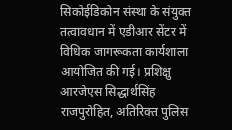सिकोईडिकोन संस्था के संयुक्त तत्वावधान में एडीआर सेंटर में विधिक जागरूकता कार्यशाला आयोजित की गई। प्रशिक्षु आरजेएस सिद्धार्थसिंह राजपुरोहित, अतिरिक्त पुलिस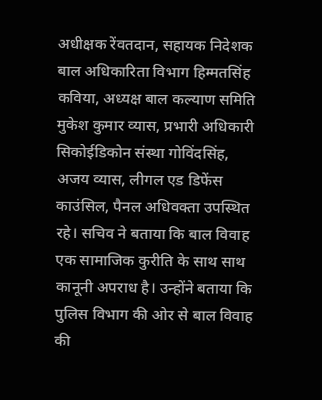अधीक्षक रेंवतदान, सहायक निदेशक बाल अधिकारिता विभाग हिम्मतसिंह कविया, अध्यक्ष बाल कल्याण समिति मुकेश कुमार व्यास, प्रभारी अधिकारी सिकोईडिकोन संस्था गोविंदसिंह, अजय व्यास, लीगल एड डिफेंस काउंसिल, पैनल अधिवक्ता उपस्थित रहे। सचिव ने बताया कि बाल विवाह एक सामाजिक कुरीति के साथ साथ कानूनी अपराध है। उन्होंने बताया कि पुलिस विभाग की ओर से बाल विवाह की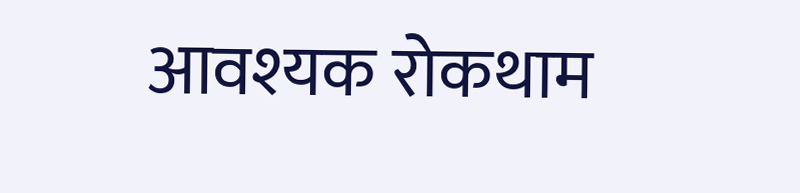आवश्यक रोकथाम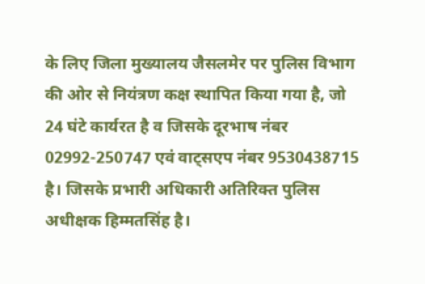के लिए जिला मुख्यालय जैसलमेर पर पुलिस विभाग की ओर से नियंत्रण कक्ष स्थापित किया गया है, जो 24 घंटे कार्यरत है व जिसके दूरभाष नंबर 02992-250747 एवं वाट्सएप नंबर 9530438715 है। जिसके प्रभारी अधिकारी अतिरिक्त पुलिस अधीक्षक हिम्मतसिंह है।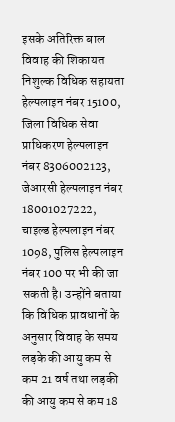इसके अतिरिक्त बाल विवाह की शिकायत निशुल्क विधिक सहायता हेल्पलाइन नंबर 15100, जिला विधिक सेवा प्राधिकरण हेल्पलाइन नंबर 8306002123, जेआरसी हेल्पलाइन नंबर 18001027222, चाइल्ड हेल्पलाइन नंबर 1098, पुलिस हेल्पलाइन नंबर 100 पर भी की जा सकती है। उन्होंने बताया कि विधिक प्रावधानों के अनुसार विवाह के समय लड़के की आयु कम से कम 21 वर्ष तथा लड़की की आयु कम से कम 18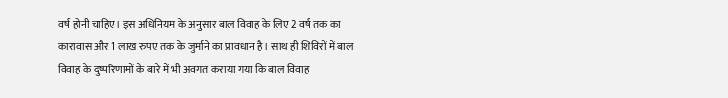वर्ष होनी चाहिए। इस अधिनियम के अनुसार बाल विवाह के लिए 2 वर्ष तक का कारावास और 1 लाख रुपए तक के जुर्माने का प्रावधान है। साथ ही शिविरों में बाल विवाह के दुष्परिणामों के बारे में भी अवगत कराया गया कि बाल विवाह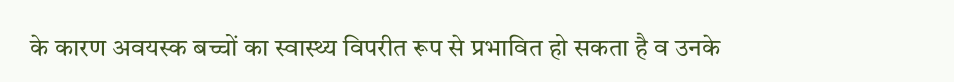के कारण अवयस्क बच्चों का स्वास्थ्य विपरीत रूप से प्रभावित हो सकता है व उनके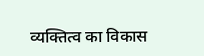व्यक्तित्व का विकास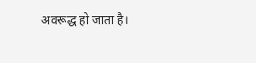अवरूद्ध हो जाता है।